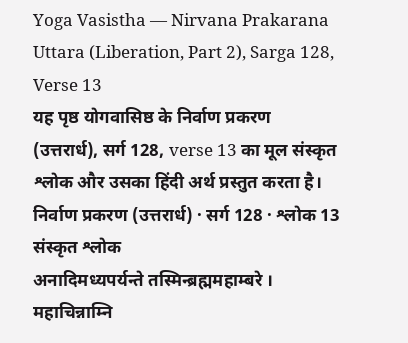Yoga Vasistha — Nirvana Prakarana Uttara (Liberation, Part 2), Sarga 128, Verse 13
यह पृष्ठ योगवासिष्ठ के निर्वाण प्रकरण (उत्तरार्ध), सर्ग 128, verse 13 का मूल संस्कृत श्लोक और उसका हिंदी अर्थ प्रस्तुत करता है।
निर्वाण प्रकरण (उत्तरार्ध) · सर्ग 128 · श्लोक 13
संस्कृत श्लोक
अनादिमध्यपर्यन्ते तस्मिन्ब्रह्ममहाम्बरे ।
महाचिन्नाम्नि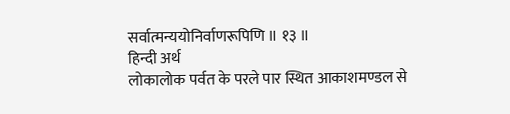सर्वात्मन्ययोनिर्वाणरूपिणि ॥ १३ ॥
हिन्दी अर्थ
लोकालोक पर्वत के परले पार स्थित आकाशमण्डल से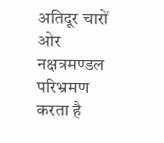अतिदूर चारों ओर नक्षत्रमण्डल
परिभ्रमण करता है